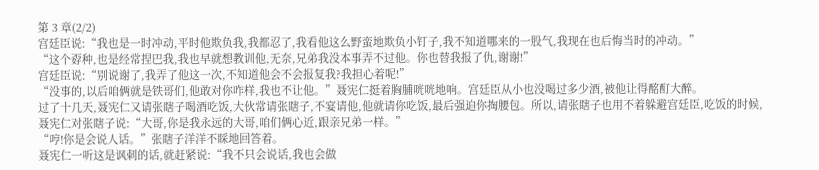第 3 章(2/2)
宫廷臣说:“我也是一时冲动,平时他欺负我,我都忍了,我看他这么野蛮地欺负小钉子,我不知道哪来的一股气,我现在也后悔当时的冲动。”
“这个孬种,也是经常捏巴我,我也早就想教训他,无奈,兄弟我没本事弄不过他。你也替我报了仇,谢谢!”
宫廷臣说:“别说谢了,我弄了他这一次,不知道他会不会报复我?我担心着呢!”
“没事的,以后咱俩就是铁哥们,他敢对你咋样,我也不让他。”聂宪仁挺着胸脯咣咣地响。宫廷臣从小也没喝过多少酒,被他让得酩酊大醉。
过了十几天,聂宪仁又请张瞎子喝酒吃饭,大伙常请张瞎子,不宴请他,他就请你吃饭,最后强迫你掏腰包。所以,请张瞎子也用不着躲避宫廷臣,吃饭的时候,聂宪仁对张瞎子说:“大哥,你是我永远的大哥,咱们俩心近,跟亲兄弟一样。”
“哼!你是会说人话。”张瞎子洋洋不睬地回答着。
聂宪仁一听这是讽刺的话,就赶紧说:“我不只会说话,我也会做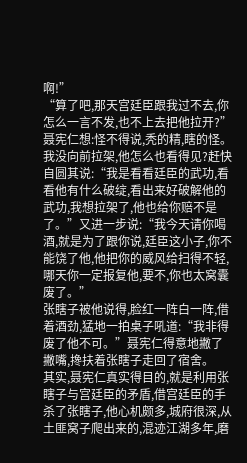啊!”
“算了吧,那天宫廷臣跟我过不去,你怎么一言不发,也不上去把他拉开?”
聂宪仁想:怪不得说,秃的精,瞎的怪。我没向前拉架,他怎么也看得见?赶快自圆其说:“我是看看廷臣的武功,看看他有什么破绽,看出来好破解他的武功,我想拉架了,他也给你赔不是了。”又进一步说:“我今天请你喝酒,就是为了跟你说,廷臣这小子,你不能饶了他,他把你的威风给扫得不轻,哪天你一定报复他,要不,你也太窝囊废了。”
张瞎子被他说得,脸红一阵白一阵,借着酒劲,猛地一拍桌子吼道:“我非得废了他不可。”聂宪仁得意地撇了撇嘴,搀扶着张瞎子走回了宿舍。
其实,聂宪仁真实得目的,就是利用张瞎子与宫廷臣的矛盾,借宫廷臣的手杀了张瞎子,他心机颇多,城府很深,从土匪窝子爬出来的,混迹江湖多年,磨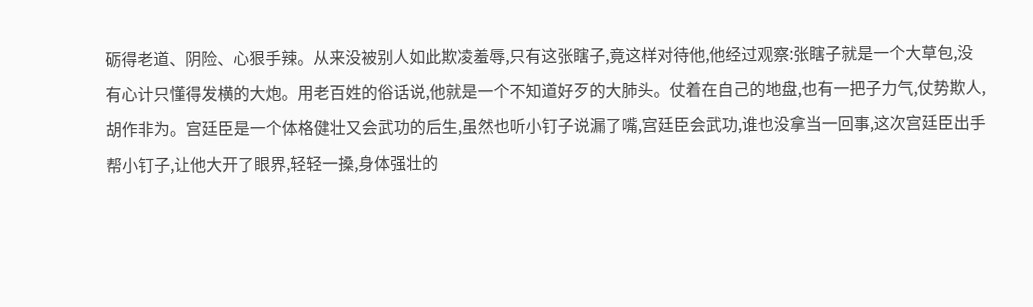砺得老道、阴险、心狠手辣。从来没被别人如此欺凌羞辱,只有这张瞎子,竟这样对待他,他经过观察:张瞎子就是一个大草包,没有心计只懂得发横的大炮。用老百姓的俗话说,他就是一个不知道好歹的大肺头。仗着在自己的地盘,也有一把子力气,仗势欺人,胡作非为。宫廷臣是一个体格健壮又会武功的后生,虽然也听小钉子说漏了嘴,宫廷臣会武功,谁也没拿当一回事,这次宫廷臣出手帮小钉子,让他大开了眼界,轻轻一搡,身体强壮的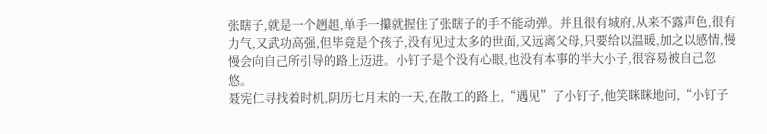张瞎子,就是一个趔趄,单手一攥就握住了张瞎子的手不能动弹。并且很有城府,从来不露声色,很有力气,又武功高强,但毕竟是个孩子,没有见过太多的世面,又远离父母,只要给以温暖,加之以感情,慢慢会向自己所引导的路上迈进。小钉子是个没有心眼,也没有本事的半大小子,很容易被自己忽悠。
聂宪仁寻找着时机,阴历七月末的一天,在散工的路上,“遇见”了小钉子,他笑眯眯地问,“小钉子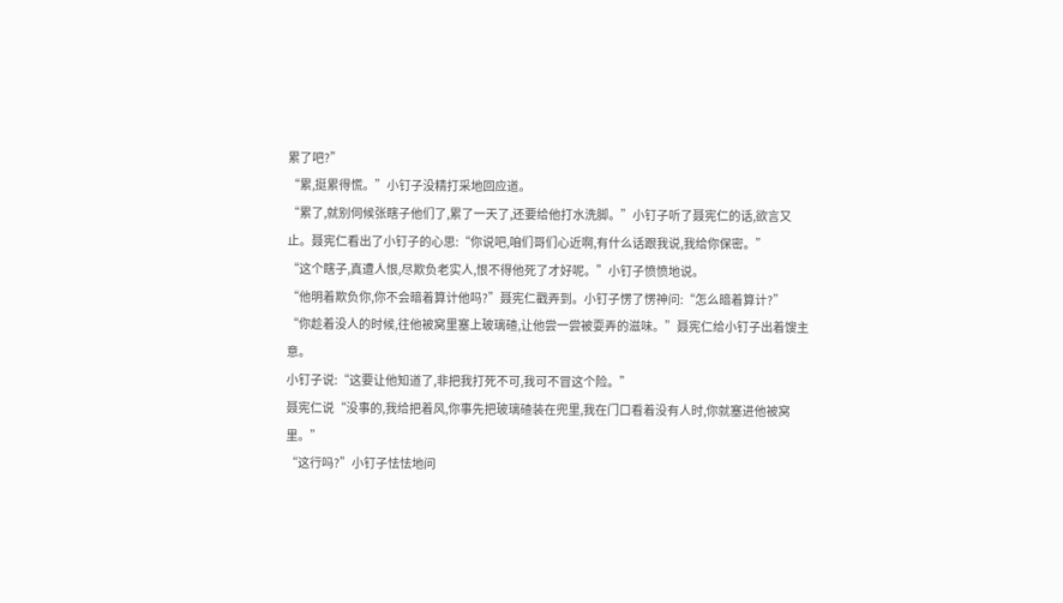累了吧?”
“累,挺累得慌。”小钉子没精打采地回应道。
“累了,就别伺候张瞎子他们了,累了一天了,还要给他打水洗脚。”小钉子听了聂宪仁的话,欲言又止。聂宪仁看出了小钉子的心思:“你说吧,咱们哥们心近啊,有什么话跟我说,我给你保密。”
“这个瞎子,真遭人恨,尽欺负老实人,恨不得他死了才好呢。”小钉子愤愤地说。
“他明着欺负你,你不会暗着算计他吗?”聂宪仁戳弄到。小钉子愣了愣神问:“怎么暗着算计?”
“你趁着没人的时候,往他被窝里塞上玻璃碴,让他尝一尝被耍弄的滋味。”聂宪仁给小钉子出着馊主意。
小钉子说:“这要让他知道了,非把我打死不可,我可不冒这个险。”
聂宪仁说“没事的,我给把着风,你事先把玻璃碴装在兜里,我在门口看着没有人时,你就塞进他被窝里。”
“这行吗?”小钉子怯怯地问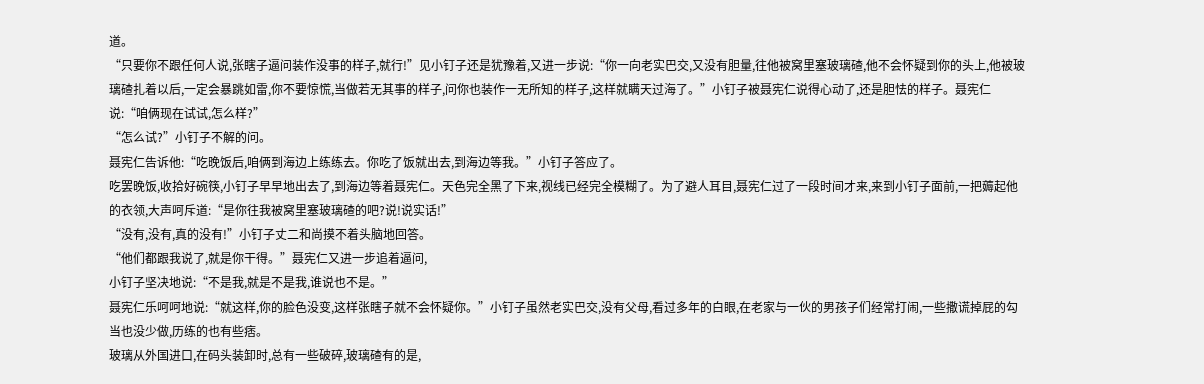道。
“只要你不跟任何人说,张瞎子逼问装作没事的样子,就行!”见小钉子还是犹豫着,又进一步说:“你一向老实巴交,又没有胆量,往他被窝里塞玻璃碴,他不会怀疑到你的头上,他被玻璃碴扎着以后,一定会暴跳如雷,你不要惊慌,当做若无其事的样子,问你也装作一无所知的样子,这样就瞒天过海了。”小钉子被聂宪仁说得心动了,还是胆怯的样子。聂宪仁说:“咱俩现在试试,怎么样?”
“怎么试?”小钉子不解的问。
聂宪仁告诉他:“吃晚饭后,咱俩到海边上练练去。你吃了饭就出去,到海边等我。”小钉子答应了。
吃罢晚饭,收拾好碗筷,小钉子早早地出去了,到海边等着聂宪仁。天色完全黑了下来,视线已经完全模糊了。为了避人耳目,聂宪仁过了一段时间才来,来到小钉子面前,一把薅起他的衣领,大声呵斥道:“是你往我被窝里塞玻璃碴的吧?说!说实话!”
“没有,没有,真的没有!”小钉子丈二和尚摸不着头脑地回答。
“他们都跟我说了,就是你干得。”聂宪仁又进一步追着逼问,
小钉子坚决地说:“不是我,就是不是我,谁说也不是。”
聂宪仁乐呵呵地说:“就这样,你的脸色没变,这样张瞎子就不会怀疑你。”小钉子虽然老实巴交,没有父母,看过多年的白眼,在老家与一伙的男孩子们经常打闹,一些撒谎掉屁的勾当也没少做,历练的也有些痞。
玻璃从外国进口,在码头装卸时,总有一些破碎,玻璃碴有的是,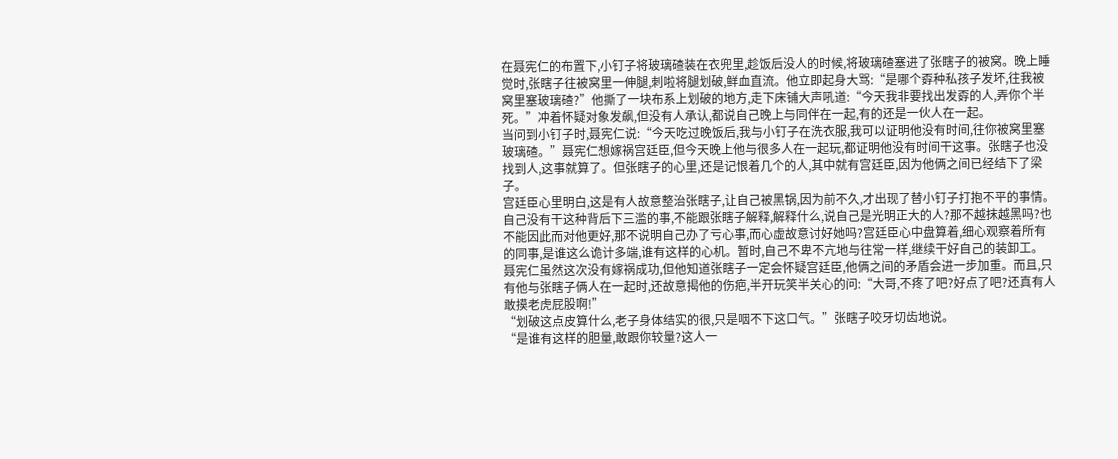在聂宪仁的布置下,小钉子将玻璃碴装在衣兜里,趁饭后没人的时候,将玻璃碴塞进了张瞎子的被窝。晚上睡觉时,张瞎子往被窝里一伸腿,刺啦将腿划破,鲜血直流。他立即起身大骂:“是哪个孬种私孩子发坏,往我被窝里塞玻璃碴?”他撕了一块布系上划破的地方,走下床铺大声吼道:“今天我非要找出发孬的人,弄你个半死。”冲着怀疑对象发飙,但没有人承认,都说自己晚上与同伴在一起,有的还是一伙人在一起。
当问到小钉子时,聂宪仁说:“今天吃过晚饭后,我与小钉子在洗衣服,我可以证明他没有时间,往你被窝里塞玻璃碴。”聂宪仁想嫁祸宫廷臣,但今天晚上他与很多人在一起玩,都证明他没有时间干这事。张瞎子也没找到人,这事就算了。但张瞎子的心里,还是记恨着几个的人,其中就有宫廷臣,因为他俩之间已经结下了梁子。
宫廷臣心里明白,这是有人故意整治张瞎子,让自己被黑锅,因为前不久,才出现了替小钉子打抱不平的事情。自己没有干这种背后下三滥的事,不能跟张瞎子解释,解释什么,说自己是光明正大的人?那不越抹越黑吗?也不能因此而对他更好,那不说明自己办了亏心事,而心虚故意讨好她吗?宫廷臣心中盘算着,细心观察着所有的同事,是谁这么诡计多端,谁有这样的心机。暂时,自己不卑不亢地与往常一样,继续干好自己的装卸工。
聂宪仁虽然这次没有嫁祸成功,但他知道张瞎子一定会怀疑宫廷臣,他俩之间的矛盾会进一步加重。而且,只有他与张瞎子俩人在一起时,还故意揭他的伤疤,半开玩笑半关心的问:“大哥,不疼了吧?好点了吧?还真有人敢摸老虎屁股啊!”
“划破这点皮算什么,老子身体结实的很,只是咽不下这口气。”张瞎子咬牙切齿地说。
“是谁有这样的胆量,敢跟你较量?这人一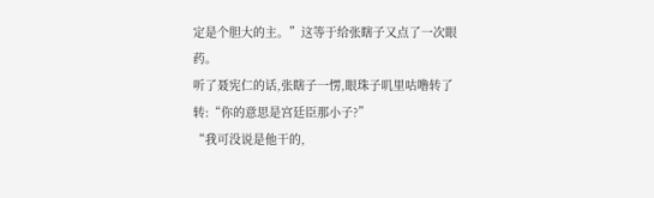定是个胆大的主。”这等于给张瞎子又点了一次眼药。
听了聂宪仁的话,张瞎子一愣,眼珠子叽里咕噜转了转:“你的意思是宫廷臣那小子?”
“我可没说是他干的,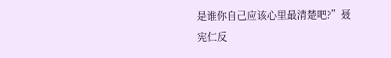是谁你自己应该心里最清楚吧?”聂宪仁反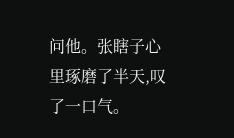问他。张瞎子心里琢磨了半天,叹了一口气。